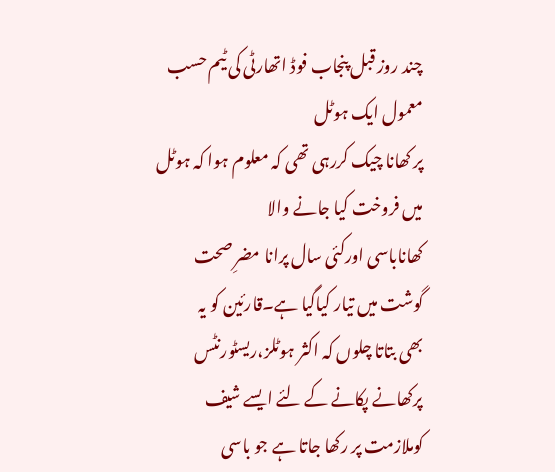چند روز قبل پنجاب فوڈ اتھارٹی کی ٹیم حسب معمول ایک ہوٹل
پر کھانا چیک کررہی تھی کہ معلوم ہوا کہ ہوٹل میں فروخت کیا جانے والا
کھاناباسی اورکئی سال پرانا مضرِ صحت گوشت میں تیار کیاگیا ہے۔قارئین کو یہ
بھی بتاتا چلوں کہ اکثر ہوٹلز،ریسٹورنٹس پرکھانے پکانے کے لئے ایسے شیف
کوملازمت پر رکھا جاتا ہے جو باسی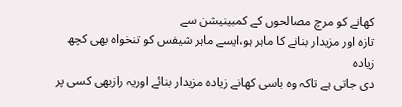کھانے کو مرچ مصالحوں کے کمبینیشن سے
تازہ اور مزیدار بنانے کا ماہر ہو،ایسے ماہر شیفس کو تنخواہ بھی کچھ زیادہ
دی جاتی ہے تاکہ وہ باسی کھانے زیادہ مزیدار بنائے اوریہ رازبھی کسی پر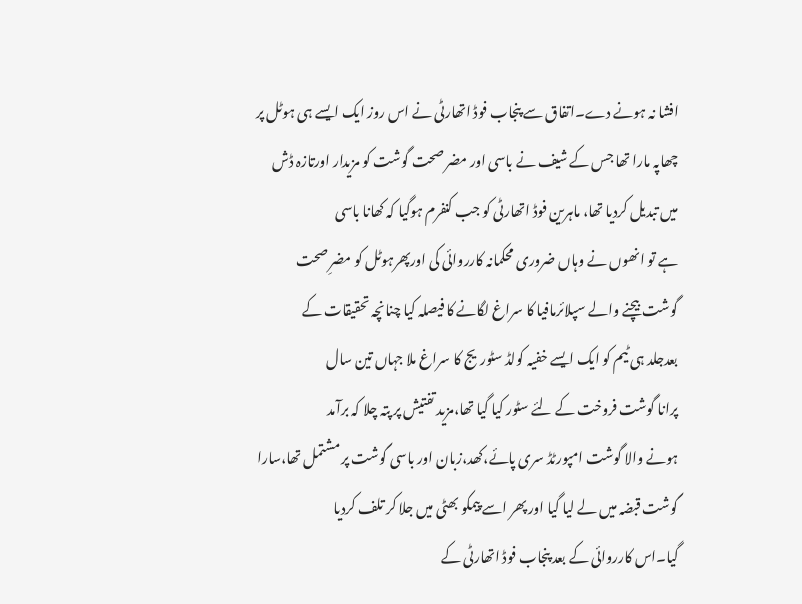افشا نہ ہونے دے۔اتفاق سے پنجاب فوڈ اتھارٹی نے اس روز ایک ایسے ہی ہوٹل پر
چھاپہ مارا تھا جس کے شیف نے باسی اور مضر صحت گوشت کو مزیدار اورتازہ ڈش
میں تبدیل کردیا تھا، ماہرین فوڈ اتھارٹی کو جب کنفرم ہوگیا کہ کھانا باسی
ہے تو انھوں نے وہاں ضروری محکمانہ کارروائی کی اورپھرہوٹل کو مضرِ صحت
گوشت بیچنے والے سپلائرمافیا کا سراغ لگانے کا فیصلہ کیا چنانچہ تحقیقات کے
بعدجلد ہی ٹیم کو ایک ایسے خفیہ کولڈ سٹوریج کا سراغ ملا جہاں تین سال
پرانا گوشت فروخت کے لئے سٹور کیا گیا تھا،مزید تفتیش پر پتہ چلا کہ برآمد
ہونے والا گوشت امپورٹڈ سری پائے،کھد،زبان اور باسی گوشت پر مشتمل تھا،سارا
گوشت قبضہ میں لے لیا گیا اور پھر اسے پیمکو بھٹی میں جلا کر تلف کردیا
گیا۔اس کارروائی کے بعد پنجاب فوڈ اتھارٹی کے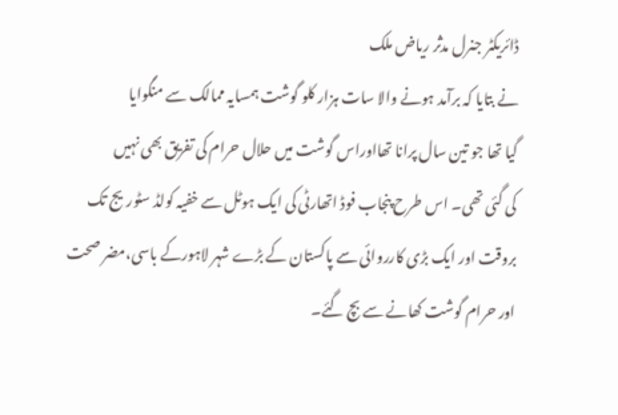ڈائریکٹر جنرل مدثر ریاض ملک
نے بتایا کہ برآمد ہونے والا سات ہزار کلو گوشت ہمسایہ ممالک سے منگوایا
گیا تھا جو تین سال پرانا تھااوراس گوشت میں حلال حرام کی تفریق بھی نہیں
کی گئی تھی۔ اس طرح پنجاب فوڈ اتھارٹی کی ایک ہوٹل سے خفیہ کولڈ سٹوریج تک
بروقت اور ایک بڑی کارروائی سے پاکستان کے بڑے شہر لاہورکے باسی،مضر صحت
اور حرام گوشت کھانے سے بچ گئے۔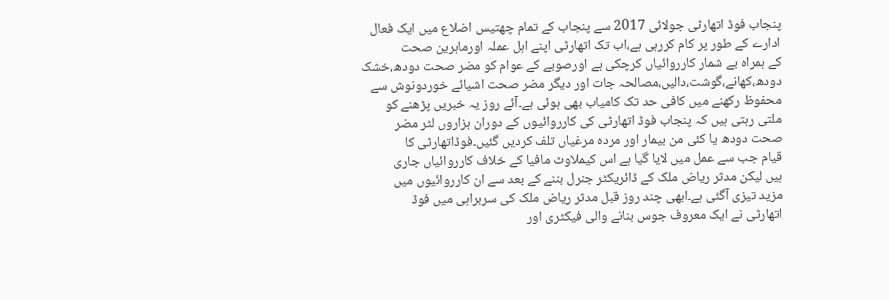پنجاب فوڈ اتھارٹی جولائی 2017 سے پنجاب کے تمام چھتیس اضلاع میں ایک فعال
ادارے کے طور پر کام کررہی ہے،اب تک اتھارٹی اپنے اہل عملہ اورماہرین صحت
کے ہمراہ بے شمار کارروائیاں کرچکی ہے اورصوبے کے عوام کو مضر صحت دودھ،خشک
دودھ،کھانے،گوشت،دالیں،مصالحہ جات اور دیگر مضر صحت اشیائے خوردونوش سے
محفوظ رکھنے میں کافی حد تک کامیاب بھی ہوئی ہے۔آئے روز یہ خبریں پڑھنے کو
ملتی رہتی ہیں کہ پنجاب فوڈ اتھارٹی کی کارروائیوں کے دوران ہزاروں لٹر مضر
صحت دودھ یا کئی من بیمار اور مردہ مرغیاں تلف کردیں گئیں۔فوڈاتھارٹی کا
قیام جب سے عمل میں لایا گیا ہے اس کیملاوٹ مافیا کے خلاف کارروائیاں جاری
ہیں لیکن مدثر ریاض ملک کے ڈائریکٹر جنرل بننے کے بعد سے ان کارروائیوں میں
مزید تیزی آگئی ہے۔ابھی چند روز قبل مدثر ریاض ملک کی سربراہی میں فوڈ
اتھارٹی نے ایک معروف جوس بنانے والی فیکٹری اور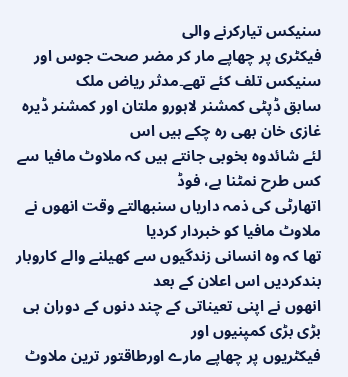سنیکس تیارکرنے والی
فیکٹری پر چھاپے مار کر مضر صحت جوس اور سنیکس تلف کئے تھے۔مدثر ریاض ملک
سابق ڈپٹی کمشنر لاہورو ملتان اور کمشنر ڈیرہ غازی خان بھی رہ چکے ہیں اس
لئے شائدوہ بخوبی جانتے ہیں کہ ملاوٹ مافیا سے کس طرح نمٹنا ہے، فوڈ
اتھارٹی کی ذمہ داریاں سنبھالتے وقت انھوں نے ملاوٹ مافیا کو خبردار کردیا
تھا کہ وہ انسانی زندگیوں سے کھیلنے والے کاروبار بندکردیں اس اعلان کے بعد
انھوں نے اپنی تعیناتی کے چند دنوں کے دوران ہی بڑی بڑی کمپنیوں اور
فیکٹریوں پر چھاپے مارے اورطاقتور ترین ملاوٹ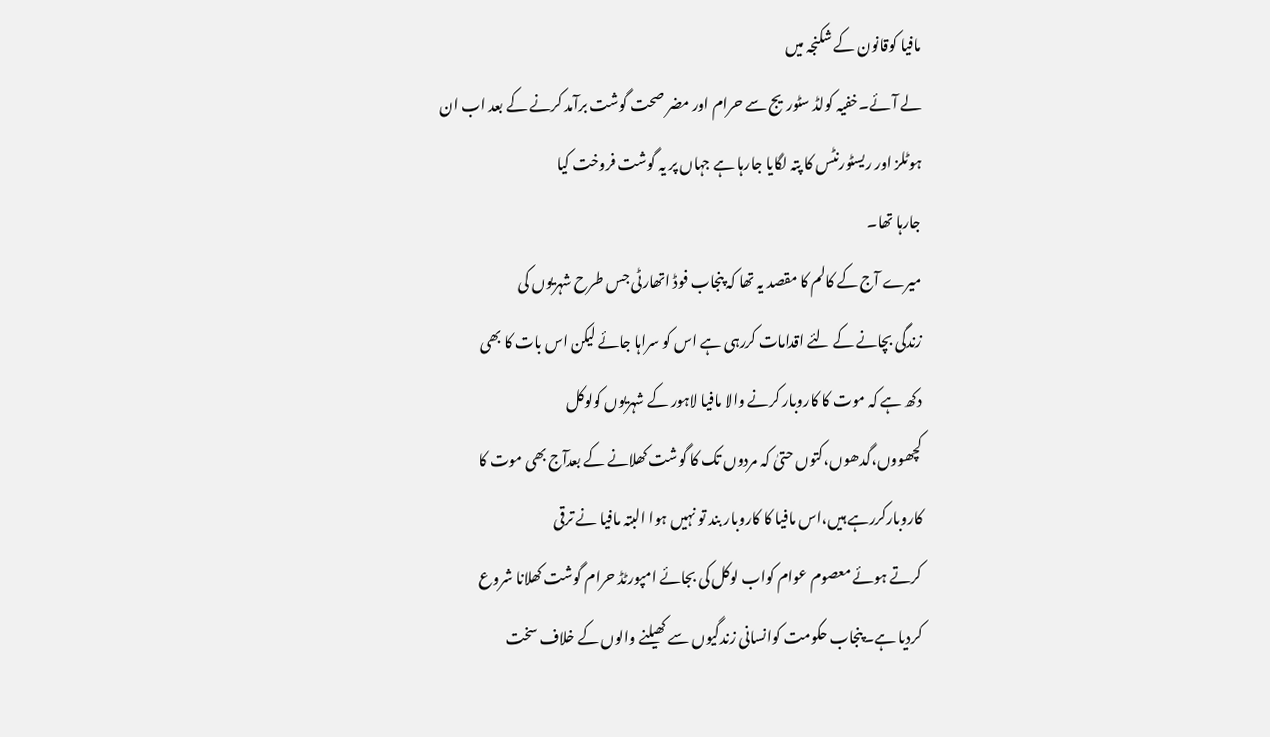مافیا کوقانون کے شکنجہ میں
لے آئے۔خفیہ کولڈ سٹوریج سے حرام اور مضر صحت گوشت برآمد کرنے کے بعد اب ان
ہوٹلز اور ریسٹورنٹس کا پتہ لگایا جارہا ہے جہاں پر یہ گوشت فروخت کیا
جارہا تھا۔
میرے آج کے کالم کا مقصد یہ تھا کہ پنجاب فوڈ اتھارٹی جس طرح شہریوں کی
زندگی بچانے کے لئے اقدامات کررہی ہے اس کو سراہا جائے لیکن اس بات کا بھی
دکھ ہے کہ موت کا کاروبار کرنے والا مافیا لاہور کے شہریوں کولوکل
کچھووں،گدھوں،کتوں حتیٰ کہ مردوں تک کا گوشت کھلانے کے بعدآج بھی موت کا
کاروبارکررہے ہیں،اس مافیا کا کاروبار بند تو نہیں ہوا البتہ مافیا نے ترقی
کرتے ہوئے معصوم عوام کواب لوکل کی بجائے امپورٹڈ حرام گوشت کھلانا شروع
کردیا ہے۔پنجاب حکومت کوانسانی زندگیوں سے کھیلنے والوں کے خلاف سخت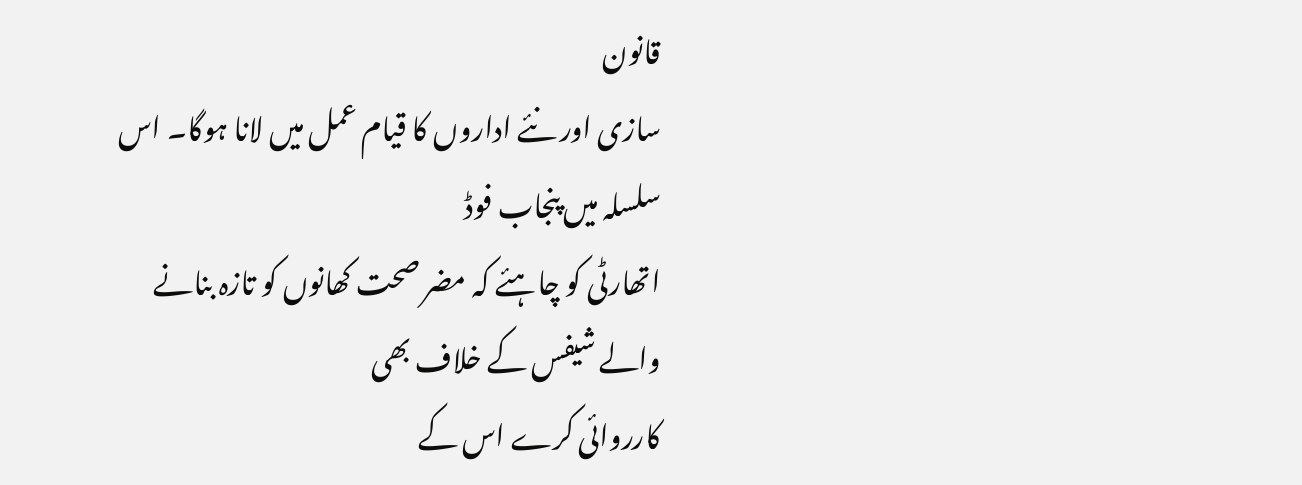قانون
سازی اور نئے اداروں کا قیام عمل میں لانا ہوگا۔ اس سلسلہ میں پنجاب فوڈ
اتھارٹی کو چاہئے کہ مضر صحت کھانوں کو تازہ بنانے والے شیفس کے خلاف بھی
کارروائی کرے اس کے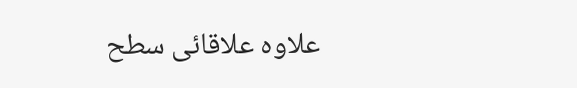علاوہ علاقائی سطح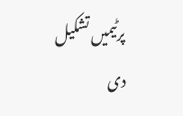پرٹیمیں تشکیل دی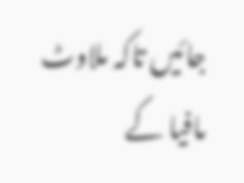جائیں تاکہ ملاوٹ
مافیا کے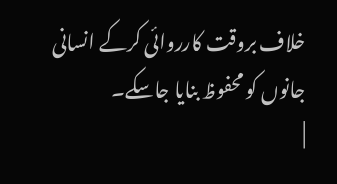خلاف بروقت کارروائی کرکے انسانی جانوں کو محفوظ بنایا جاسکے۔
|